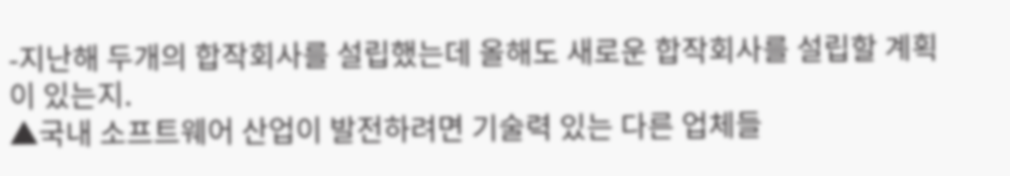-지난해 두개의 합작회사를 설립했는데 올해도 새로운 합작회사를 설립할 계획이 있는지.
▲국내 소프트웨어 산업이 발전하려면 기술력 있는 다른 업체들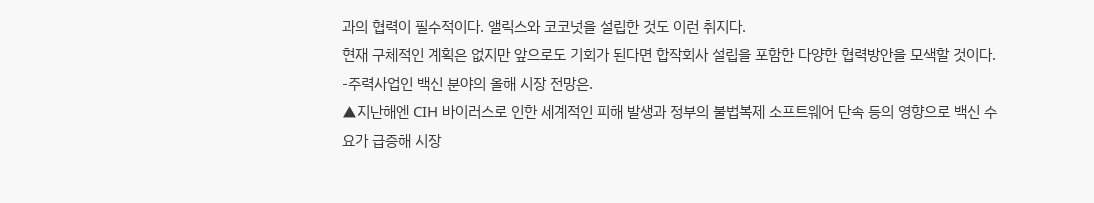과의 협력이 필수적이다. 앨릭스와 코코넛을 설립한 것도 이런 취지다.
현재 구체적인 계획은 없지만 앞으로도 기회가 된다면 합작회사 설립을 포함한 다양한 협력방안을 모색할 것이다.
-주력사업인 백신 분야의 올해 시장 전망은.
▲지난해엔 CIH 바이러스로 인한 세계적인 피해 발생과 정부의 불법복제 소프트웨어 단속 등의 영향으로 백신 수요가 급증해 시장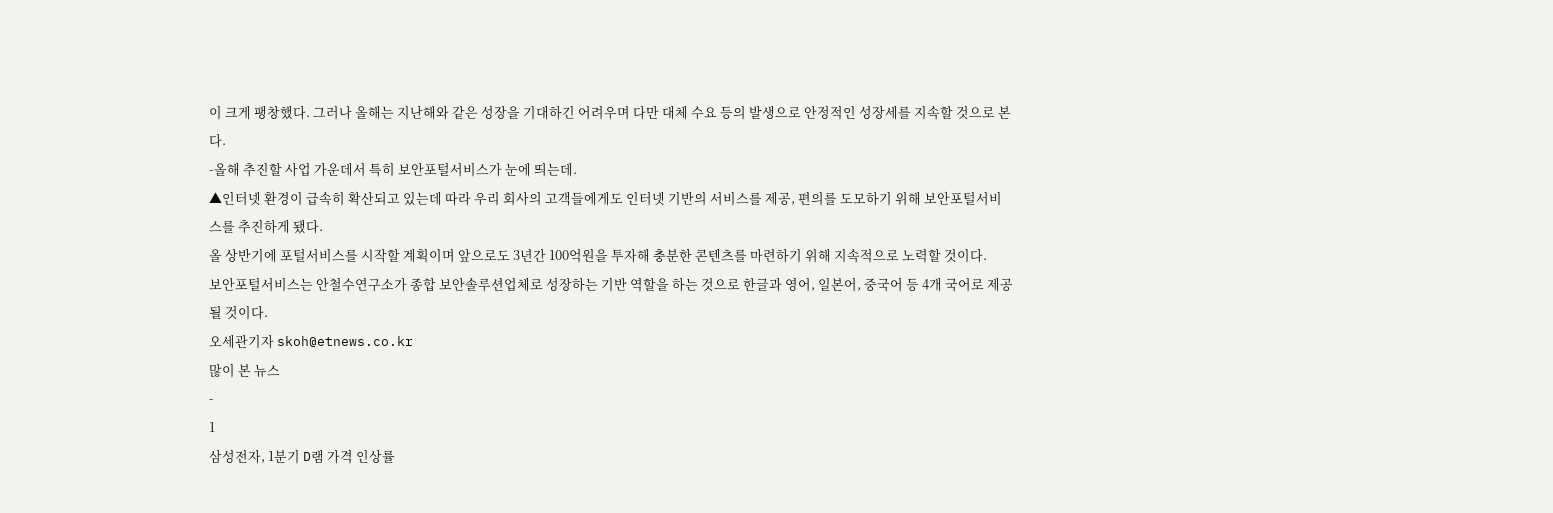이 크게 팽창했다. 그러나 올해는 지난해와 같은 성장을 기대하긴 어려우며 다만 대체 수요 등의 발생으로 안정적인 성장세를 지속할 것으로 본다.
-올해 추진할 사업 가운데서 특히 보안포털서비스가 눈에 띄는데.
▲인터넷 환경이 급속히 확산되고 있는데 따라 우리 회사의 고객들에게도 인터넷 기반의 서비스를 제공, 편의를 도모하기 위해 보안포털서비스를 추진하게 됐다.
올 상반기에 포털서비스를 시작할 계획이며 앞으로도 3년간 100억원을 투자해 충분한 콘텐츠를 마련하기 위해 지속적으로 노력할 것이다.
보안포털서비스는 안철수연구소가 종합 보안솔루션업체로 성장하는 기반 역할을 하는 것으로 한글과 영어, 일본어, 중국어 등 4개 국어로 제공될 것이다.
오세관기자 skoh@etnews.co.kr
많이 본 뉴스
-
1
삼성전자, 1분기 D램 가격 인상률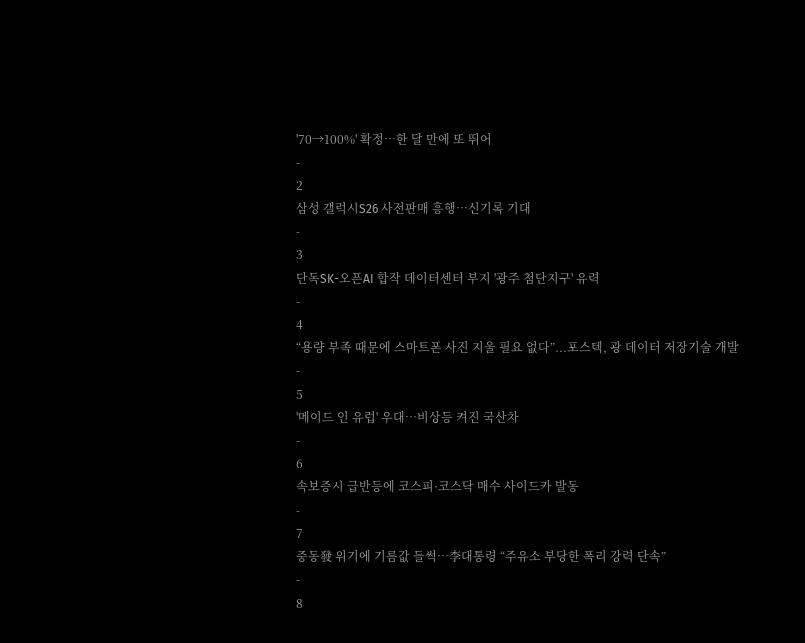'70→100%' 확정…한 달 만에 또 뛰어
-
2
삼성 갤럭시S26 사전판매 흥행…신기록 기대
-
3
단독SK-오픈AI 합작 데이터센터 부지 '광주 첨단지구' 유력
-
4
“용량 부족 때문에 스마트폰 사진 지울 필요 없다”...포스텍, 광 데이터 저장기술 개발
-
5
'메이드 인 유럽' 우대…비상등 켜진 국산차
-
6
속보증시 급반등에 코스피·코스닥 매수 사이드카 발동
-
7
중동發 위기에 기름값 들썩…李대통령 “주유소 부당한 폭리 강력 단속”
-
8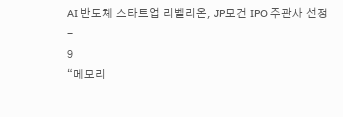AI 반도체 스타트업 리벨리온, JP모건 IPO 주관사 선정
-
9
“메모리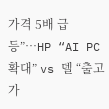가격 5배 급등”…HP “AI PC 확대” vs 델 “출고가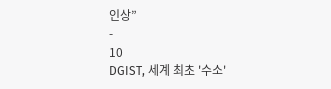인상”
-
10
DGIST, 세계 최초 '수소'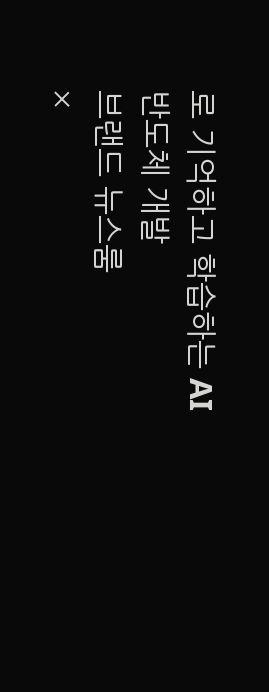로 기억하고 학습하는 AI 반도체 개발
브랜드 뉴스룸
×